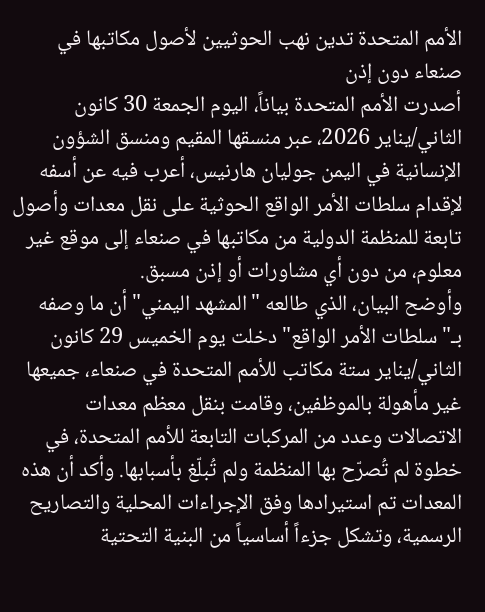الأمم المتحدة تدين نهب الحوثيين لأصول مكاتبها في صنعاء دون إذن
أصدرت الأمم المتحدة بياناً، اليوم الجمعة 30 كانون الثاني/يناير 2026، عبر منسقها المقيم ومنسق الشؤون الإنسانية في اليمن جوليان هارنيس، أعرب فيه عن أسفه لإقدام سلطات الأمر الواقع الحوثية على نقل معدات وأصول تابعة للمنظمة الدولية من مكاتبها في صنعاء إلى موقع غير معلوم، من دون أي مشاورات أو إذن مسبق.
وأوضح البيان، الذي طالعه "المشهد اليمني" أن ما وصفه بـ"سلطات الأمر الواقع" دخلت يوم الخميس 29 كانون الثاني/يناير ستة مكاتب للأمم المتحدة في صنعاء، جميعها غير مأهولة بالموظفين، وقامت بنقل معظم معدات الاتصالات وعدد من المركبات التابعة للأمم المتحدة، في خطوة لم تُصرّح بها المنظمة ولم تُبلّغ بأسبابها. وأكد أن هذه المعدات تم استيرادها وفق الإجراءات المحلية والتصاريح الرسمية، وتشكل جزءاً أساسياً من البنية التحتية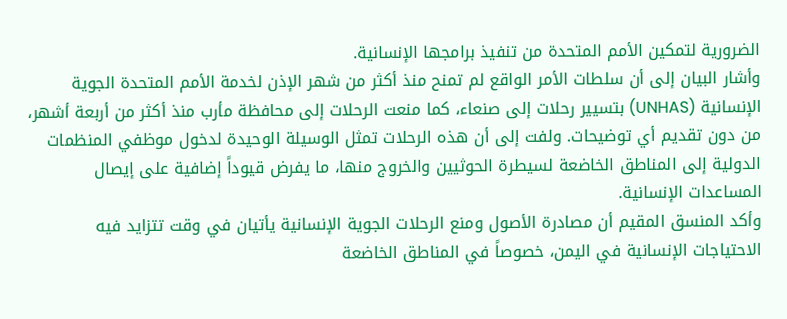الضرورية لتمكين الأمم المتحدة من تنفيذ برامجها الإنسانية.
وأشار البيان إلى أن سلطات الأمر الواقع لم تمنح منذ أكثر من شهر الإذن لخدمة الأمم المتحدة الجوية الإنسانية (UNHAS) بتسيير رحلات إلى صنعاء، كما منعت الرحلات إلى محافظة مأرب منذ أكثر من أربعة أشهر، من دون تقديم أي توضيحات. ولفت إلى أن هذه الرحلات تمثل الوسيلة الوحيدة لدخول موظفي المنظمات الدولية إلى المناطق الخاضعة لسيطرة الحوثيين والخروج منها، ما يفرض قيوداً إضافية على إيصال المساعدات الإنسانية.
وأكد المنسق المقيم أن مصادرة الأصول ومنع الرحلات الجوية الإنسانية يأتيان في وقت تتزايد فيه الاحتياجات الإنسانية في اليمن، خصوصاً في المناطق الخاضعة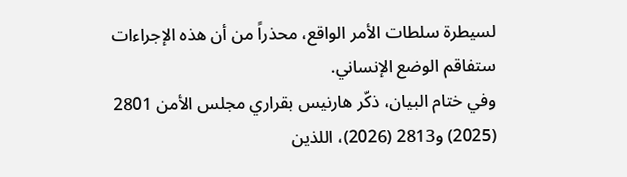لسيطرة سلطات الأمر الواقع، محذراً من أن هذه الإجراءات ستفاقم الوضع الإنساني.
وفي ختام البيان، ذكّر هارنيس بقراري مجلس الأمن 2801 (2025) و2813 (2026)، اللذين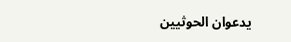يدعوان الحوثيين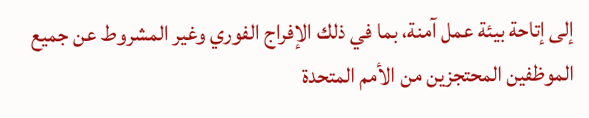إلى إتاحة بيئة عمل آمنة، بما في ذلك الإفراج الفوري وغير المشروط عن جميع الموظفين المحتجزين من الأمم المتحدة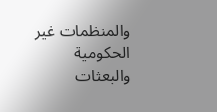والمنظمات غير الحكومية والبعثات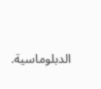الدبلوماسية.